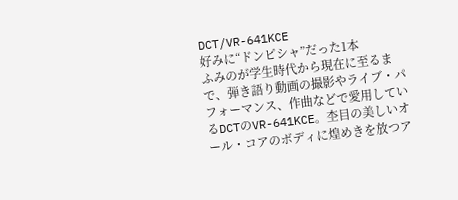DCT/VR-641KCE
好みに“ドンピシャ”だった1本
ふみのが学生時代から現在に至るまで、弾き語り動画の撮影やライブ・パフォーマンス、作曲などで愛用しているDCTのVR-641KCE。杢目の美しいオール・コアのボディに煌めきを放つア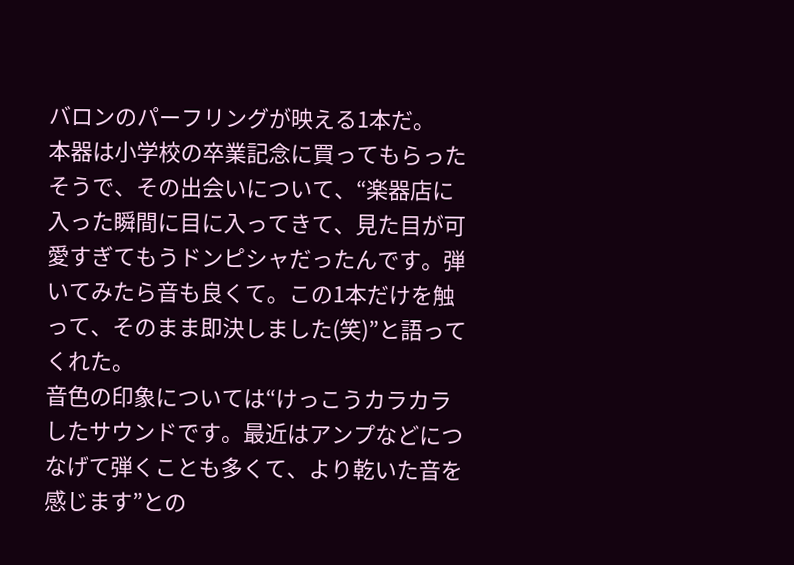バロンのパーフリングが映える1本だ。
本器は小学校の卒業記念に買ってもらったそうで、その出会いについて、“楽器店に入った瞬間に目に入ってきて、見た目が可愛すぎてもうドンピシャだったんです。弾いてみたら音も良くて。この1本だけを触って、そのまま即決しました(笑)”と語ってくれた。
音色の印象については“けっこうカラカラしたサウンドです。最近はアンプなどにつなげて弾くことも多くて、より乾いた音を感じます”との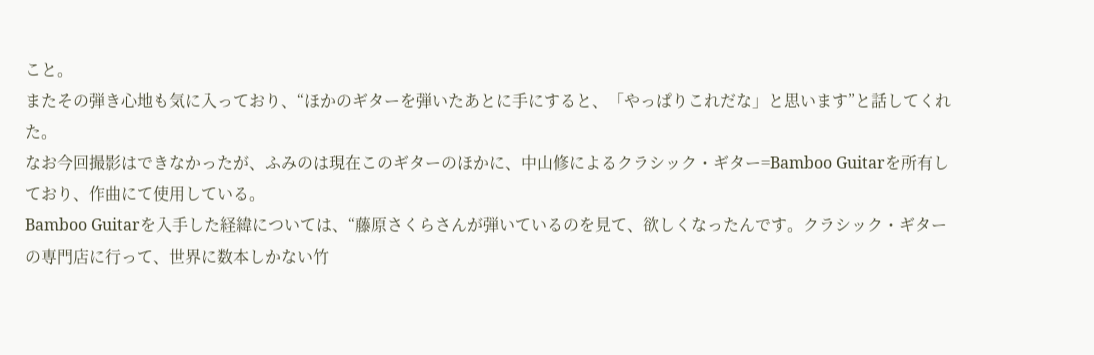こと。
またその弾き心地も気に入っており、“ほかのギターを弾いたあとに手にすると、「やっぱりこれだな」と思います”と話してくれた。
なお今回撮影はできなかったが、ふみのは現在このギターのほかに、中山修によるクラシック・ギター=Bamboo Guitarを所有しており、作曲にて使用している。
Bamboo Guitarを入手した経緯については、“藤原さくらさんが弾いているのを見て、欲しくなったんです。クラシック・ギターの専門店に行って、世界に数本しかない竹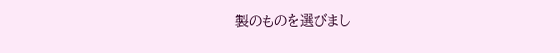製のものを選びまし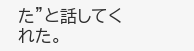た”と話してくれた。